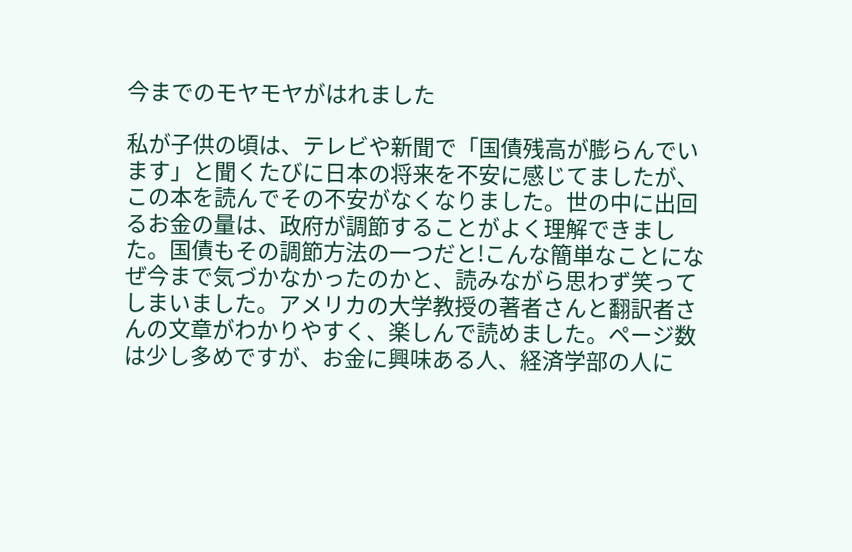今までのモヤモヤがはれました

私が子供の頃は、テレビや新聞で「国債残高が膨らんでいます」と聞くたびに日本の将来を不安に感じてましたが、この本を読んでその不安がなくなりました。世の中に出回るお金の量は、政府が調節することがよく理解できました。国債もその調節方法の一つだと!こんな簡単なことになぜ今まで気づかなかったのかと、読みながら思わず笑ってしまいました。アメリカの大学教授の著者さんと翻訳者さんの文章がわかりやすく、楽しんで読めました。ページ数は少し多めですが、お金に興味ある人、経済学部の人に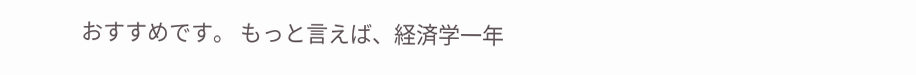おすすめです。 もっと言えば、経済学一年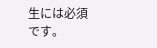生には必須です。